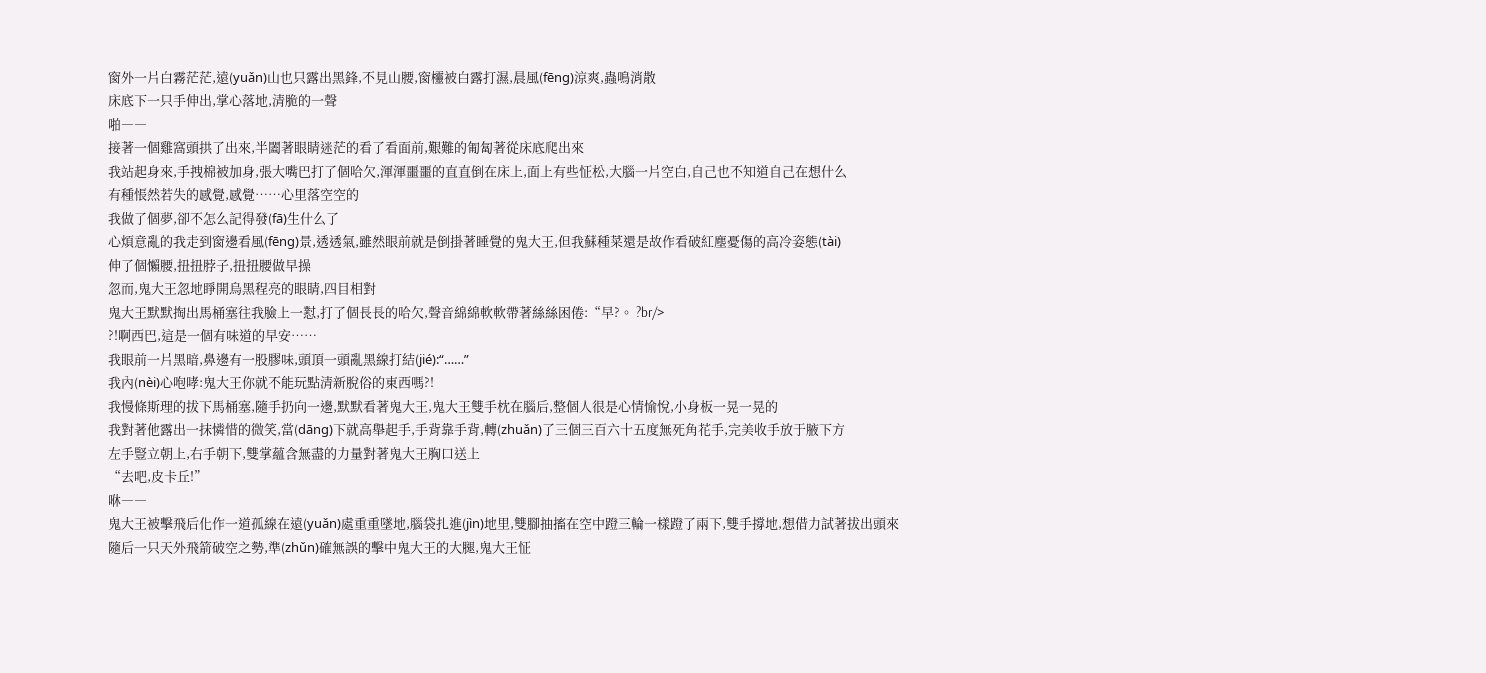窗外一片白霧茫茫,遠(yuǎn)山也只露出黑鋒,不見山腰,窗欞被白露打濕,晨風(fēng)涼爽,蟲鳴消散
床底下一只手伸出,掌心落地,清脆的一聲
啪――
接著一個雞窩頭拱了出來,半闔著眼睛迷茫的看了看面前,艱難的匍匐著從床底爬出來
我站起身來,手拽棉被加身,張大嘴巴打了個哈欠,渾渾噩噩的直直倒在床上,面上有些怔松,大腦一片空白,自己也不知道自己在想什么
有種悵然若失的感覺,感覺……心里落空空的
我做了個夢,卻不怎么記得發(fā)生什么了
心煩意亂的我走到窗邊看風(fēng)景,透透氣,雖然眼前就是倒掛著睡覺的鬼大王,但我蘇種菜還是故作看破紅塵憂傷的高冷姿態(tài)
伸了個懶腰,扭扭脖子,扭扭腰做早操
忽而,鬼大王忽地睜開烏黑程亮的眼睛,四目相對
鬼大王默默掏出馬桶塞往我臉上一懟,打了個長長的哈欠,聲音綿綿軟軟帶著絲絲困倦:“早?。 ?br/>
?!啊西巴,這是一個有味道的早安……
我眼前一片黑暗,鼻邊有一股膠味,頭頂一頭亂黑線打結(jié):“……”
我內(nèi)心咆哮:鬼大王你就不能玩點清新脫俗的東西嗎?!
我慢條斯理的拔下馬桶塞,隨手扔向一邊,默默看著鬼大王,鬼大王雙手枕在腦后,整個人很是心情愉悅,小身板一晃一晃的
我對著他露出一抹憐惜的微笑,當(dāng)下就高舉起手,手背靠手背,轉(zhuǎn)了三個三百六十五度無死角花手,完美收手放于腋下方
左手豎立朝上,右手朝下,雙掌蘊含無盡的力量對著鬼大王胸口送上
“去吧,皮卡丘!”
咻――
鬼大王被擊飛后化作一道孤線在遠(yuǎn)處重重墜地,腦袋扎進(jìn)地里,雙腳抽搐在空中蹬三輪一樣蹬了兩下,雙手撐地,想借力試著拔出頭來
隨后一只天外飛箭破空之勢,準(zhǔn)確無誤的擊中鬼大王的大腿,鬼大王怔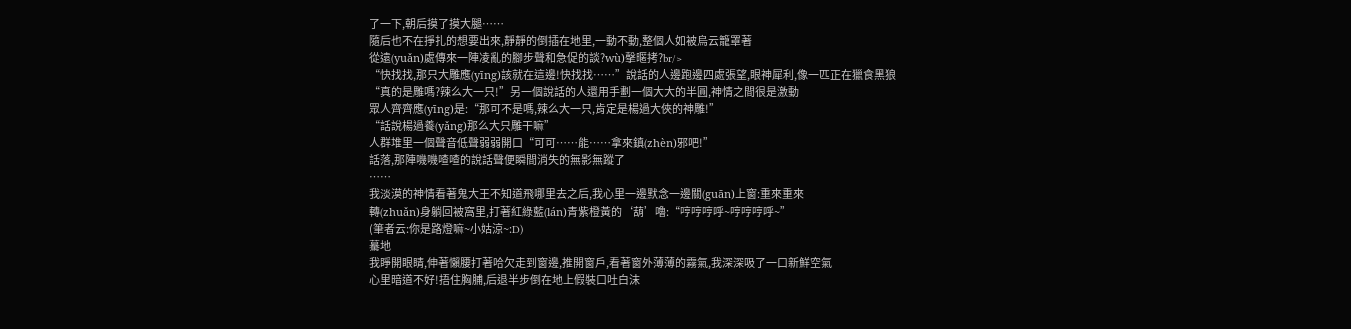了一下,朝后摸了摸大腿……
隨后也不在掙扎的想要出來,靜靜的倒插在地里,一動不動,整個人如被烏云籠罩著
從遠(yuǎn)處傳來一陣凌亂的腳步聲和急促的談?wù)撀暱拷?br/>
“快找找,那只大雕應(yīng)該就在這邊!快找找……”說話的人邊跑邊四處張望,眼神犀利,像一匹正在獵食黑狼
“真的是雕嗎?辣么大一只!”另一個說話的人還用手劃一個大大的半圓,神情之間很是激動
眾人齊齊應(yīng)是:“那可不是嗎,辣么大一只,肯定是楊過大俠的神雕!”
“話說楊過養(yǎng)那么大只雕干嘛”
人群堆里一個聲音低聲弱弱開口“可可……能……拿來鎮(zhèn)邪吧!”
話落,那陣嘰嘰喳喳的說話聲便瞬間消失的無影無蹤了
……
我淡漠的神情看著鬼大王不知道飛哪里去之后,我心里一邊默念一邊關(guān)上窗:重來重來
轉(zhuǎn)身躺回被窩里,打著紅綠藍(lán)青紫橙黃的‘葫’嚕:“哼哼哼呼~哼哼哼呼~”
(筆者云:你是路燈嘛~小姑涼~:D)
驀地
我睜開眼睛,伸著懶腰打著哈欠走到窗邊,推開窗戶,看著窗外薄薄的霧氣,我深深吸了一口新鮮空氣
心里暗道不好!捂住胸脯,后退半步倒在地上假裝口吐白沫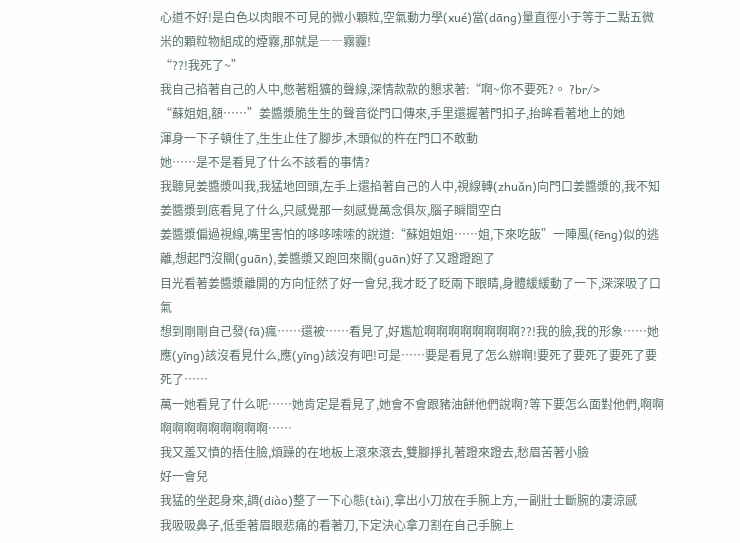心道不好!是白色以肉眼不可見的微小顆粒,空氣動力學(xué)當(dāng)量直徑小于等于二點五微米的顆粒物組成的煙霧,那就是――霧霾!
“??!我死了~”
我自己掐著自己的人中,憋著粗獷的聲線,深情款款的懇求著:“啊~你不要死?。 ?br/>
“蘇姐姐,額……”姜醬漿脆生生的聲音從門口傳來,手里還握著門扣子,抬眸看著地上的她
渾身一下子頓住了,生生止住了腳步,木頭似的杵在門口不敢動
她……是不是看見了什么不該看的事情?
我聽見姜醬漿叫我,我猛地回頭,左手上還掐著自己的人中,視線轉(zhuǎn)向門口姜醬漿的,我不知姜醬漿到底看見了什么,只感覺那一刻感覺萬念俱灰,腦子瞬間空白
姜醬漿偏過視線,嘴里害怕的哆哆嗦嗦的說道:“蘇姐姐姐……姐,下來吃飯”一陣風(fēng)似的逃離,想起門沒關(guān),姜醬漿又跑回來關(guān)好了又蹬蹬跑了
目光看著姜醬漿離開的方向怔然了好一會兒,我才眨了眨兩下眼睛,身體緩緩動了一下,深深吸了口氣
想到剛剛自己發(fā)瘋……還被……看見了,好尷尬啊啊啊啊啊啊啊啊??!我的臉,我的形象……她應(yīng)該沒看見什么,應(yīng)該沒有吧!可是……要是看見了怎么辦啊!要死了要死了要死了要死了……
萬一她看見了什么呢……她肯定是看見了,她會不會跟豬油餅他們說啊?等下要怎么面對他們,啊啊啊啊啊啊啊啊啊啊啊……
我又羞又憤的捂住臉,煩躁的在地板上滾來滾去,雙腳掙扎著蹬來蹬去,愁眉苦著小臉
好一會兒
我猛的坐起身來,調(diào)整了一下心態(tài),拿出小刀放在手腕上方,一副壯士斷腕的凄涼感
我吸吸鼻子,低垂著眉眼悲痛的看著刀,下定決心拿刀割在自己手腕上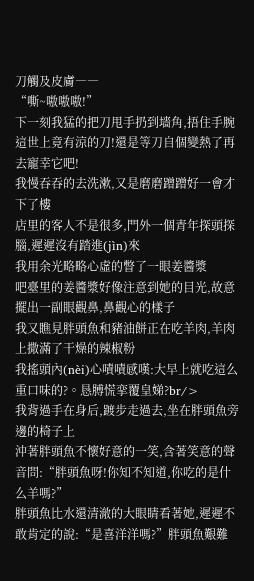刀觸及皮膚――
“嘶~嗷嗷嗷!”
下一刻我猛的把刀甩手扔到墻角,捂住手腕
這世上竟有涼的刀!還是等刀自個變熱了再去寵幸它吧!
我慢吞吞的去洗漱,又是磨磨蹭蹭好一會才下了樓
店里的客人不是很多,門外一個青年探頭探腦,遲遲沒有踏進(jìn)來
我用余光略略心虛的瞥了一眼姜醬漿
吧臺里的姜醬漿好像注意到她的目光,故意擺出一副眼觀鼻,鼻觀心的樣子
我又瞧見胖頭魚和豬油餅正在吃羊肉,羊肉上撒滿了干燥的辣椒粉
我搖頭內(nèi)心嘖嘖感嘆:大早上就吃這么重口味的?。恳膊慌挛覆皇娣?br/>
我背過手在身后,踱步走過去,坐在胖頭魚旁邊的椅子上
沖著胖頭魚不懷好意的一笑,含著笑意的聲音問:“胖頭魚呀!你知不知道,你吃的是什么羊嗎?”
胖頭魚比水還清澈的大眼睛看著她,遲遲不敢肯定的說:“是喜洋洋嗎?”胖頭魚艱難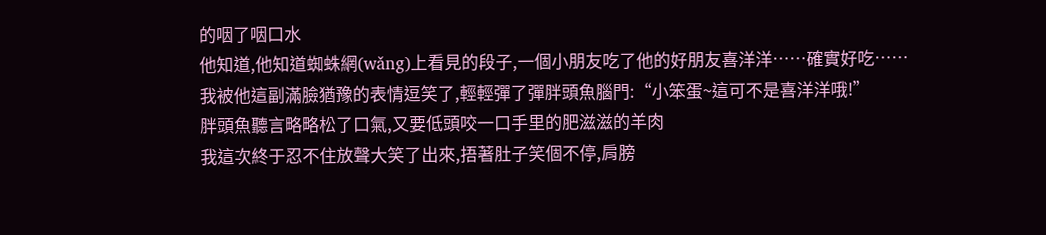的咽了咽口水
他知道,他知道蜘蛛網(wǎng)上看見的段子,一個小朋友吃了他的好朋友喜洋洋……確實好吃……
我被他這副滿臉猶豫的表情逗笑了,輕輕彈了彈胖頭魚腦門:“小笨蛋~這可不是喜洋洋哦!”
胖頭魚聽言略略松了口氣,又要低頭咬一口手里的肥滋滋的羊肉
我這次終于忍不住放聲大笑了出來,捂著肚子笑個不停,肩膀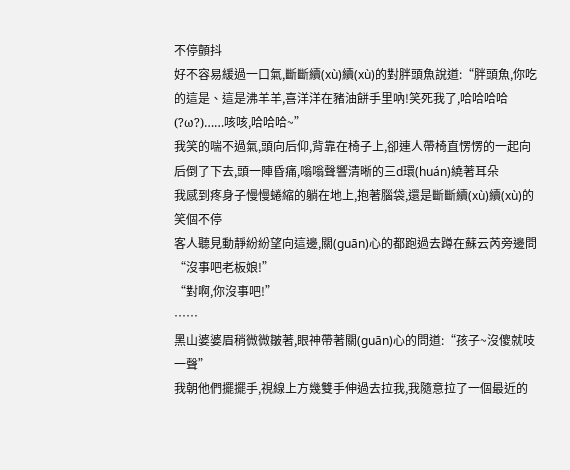不停顫抖
好不容易緩過一口氣,斷斷續(xù)續(xù)的對胖頭魚說道:“胖頭魚,你吃的這是、這是沸羊羊,喜洋洋在豬油餅手里吶!笑死我了,哈哈哈哈(?ω?)……咳咳,哈哈哈~”
我笑的喘不過氣,頭向后仰,背靠在椅子上,卻連人帶椅直愣愣的一起向后倒了下去,頭一陣昏痛,嗡嗡聲響清晰的三d環(huán)繞著耳朵
我感到疼身子慢慢蜷縮的躺在地上,抱著腦袋,還是斷斷續(xù)續(xù)的笑個不停
客人聽見動靜紛紛望向這邊,關(guān)心的都跑過去蹲在蘇云芮旁邊問
“沒事吧老板娘!”
“對啊,你沒事吧!”
……
黑山婆婆眉稍微微皺著,眼神帶著關(guān)心的問道:“孩子~沒傻就吱一聲”
我朝他們擺擺手,視線上方幾雙手伸過去拉我,我隨意拉了一個最近的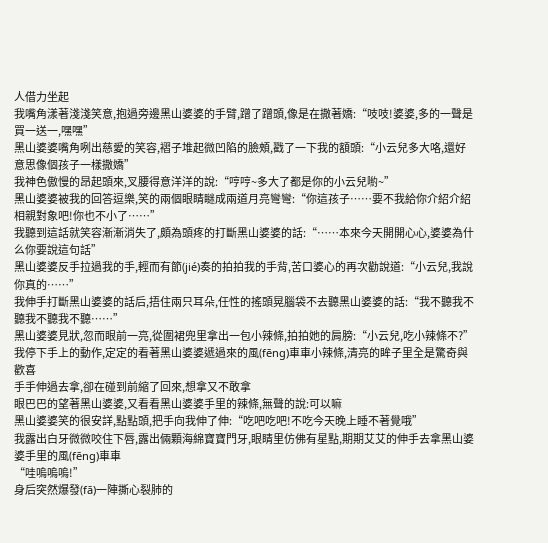人借力坐起
我嘴角漾著淺淺笑意,抱過旁邊黑山婆婆的手臂,蹭了蹭頭,像是在撒著嬌:“吱吱!婆婆,多的一聲是買一送一,嘿嘿”
黑山婆婆嘴角咧出慈愛的笑容,褶子堆起微凹陷的臉頰,戳了一下我的額頭:“小云兒多大咯,還好意思像個孩子一樣撒嬌”
我神色傲慢的昂起頭來,叉腰得意洋洋的說:“哼哼~多大了都是你的小云兒喲~”
黑山婆婆被我的回答逗樂,笑的兩個眼睛瞇成兩道月亮彎彎:“你這孩子……要不我給你介紹介紹相親對象吧!你也不小了……”
我聽到這話就笑容漸漸消失了,頗為頭疼的打斷黑山婆婆的話:“……本來今天開開心心,婆婆為什么你要說這句話”
黑山婆婆反手拉過我的手,輕而有節(jié)奏的拍拍我的手背,苦口婆心的再次勸說道:“小云兒,我說你真的……”
我伸手打斷黑山婆婆的話后,捂住兩只耳朵,任性的搖頭晃腦袋不去聽黑山婆婆的話:“我不聽我不聽我不聽我不聽……”
黑山婆婆見狀,忽而眼前一亮,從圍裙兜里拿出一包小辣條,拍拍她的肩膀:“小云兒,吃小辣條不?”
我停下手上的動作,定定的看著黑山婆婆遞過來的風(fēng)車車小辣條,清亮的眸子里全是驚奇與歡喜
手手伸過去拿,卻在碰到前縮了回來,想拿又不敢拿
眼巴巴的望著黑山婆婆,又看看黑山婆婆手里的辣條,無聲的說:可以嘛
黑山婆婆笑的很安詳,點點頭,把手向我伸了伸:“吃吧吃吧!不吃今天晚上睡不著覺哦”
我露出白牙微微咬住下唇,露出倆顆海綿寶寶門牙,眼睛里仿佛有星點,期期艾艾的伸手去拿黑山婆婆手里的風(fēng)車車
“哇嗚嗚嗚!”
身后突然爆發(fā)一陣撕心裂肺的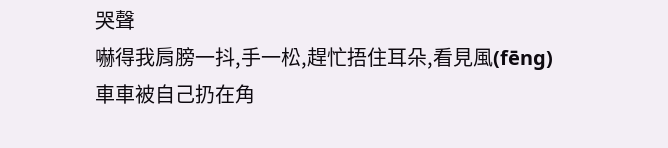哭聲
嚇得我肩膀一抖,手一松,趕忙捂住耳朵,看見風(fēng)車車被自己扔在角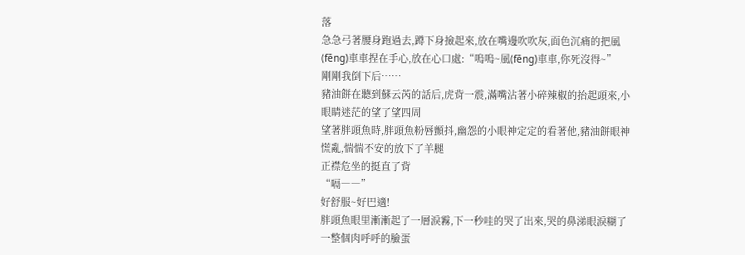落
急急弓著腰身跑過去,蹲下身撿起來,放在嘴邊吹吹灰,面色沉痛的把風(fēng)車車捏在手心,放在心口處:“嗚嗚~風(fēng)車車,你死沒得~”
剛剛我倒下后……
豬油餅在聽到蘇云芮的話后,虎背一震,滿嘴沾著小碎辣椒的抬起頭來,小眼睛迷茫的望了望四周
望著胖頭魚時,胖頭魚粉唇顫抖,幽怨的小眼神定定的看著他,豬油餅眼神慌亂,惴惴不安的放下了羊腿
正襟危坐的挺直了背
“嗝――”
好舒服~好巴適!
胖頭魚眼里漸漸起了一層淚霧,下一秒哇的哭了出來,哭的鼻涕眼淚糊了一整個肉呼呼的臉蛋